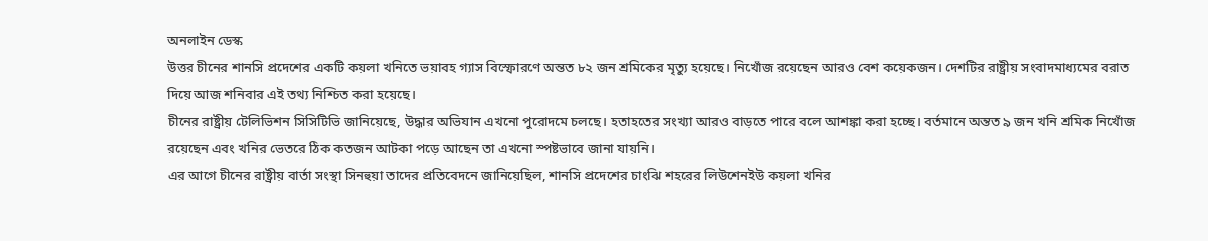অনলাইন ডেস্ক
উত্তর চীনের শানসি প্রদেশের একটি কয়লা খনিতে ভয়াবহ গ্যাস বিস্ফোরণে অন্তত ৮২ জন শ্রমিকের মৃত্যু হয়েছে। নিখোঁজ রয়েছেন আরও বেশ কয়েকজন। দেশটির রাষ্ট্রীয় সংবাদমাধ্যমের বরাত দিয়ে আজ শনিবার এই তথ্য নিশ্চিত করা হয়েছে।
চীনের রাষ্ট্রীয় টেলিভিশন সিসিটিভি জানিয়েছে, উদ্ধার অভিযান এখনো পুরোদমে চলছে। হতাহতের সংখ্যা আরও বাড়তে পারে বলে আশঙ্কা করা হচ্ছে। বর্তমানে অন্তত ৯ জন খনি শ্রমিক নিখোঁজ রয়েছেন এবং খনির ভেতরে ঠিক কতজন আটকা পড়ে আছেন তা এখনো স্পষ্টভাবে জানা যায়নি।
এর আগে চীনের রাষ্ট্রীয় বার্তা সংস্থা সিনহুয়া তাদের প্রতিবেদনে জানিয়েছিল, শানসি প্রদেশের চাংঝি শহরের লিউশেনইউ কয়লা খনির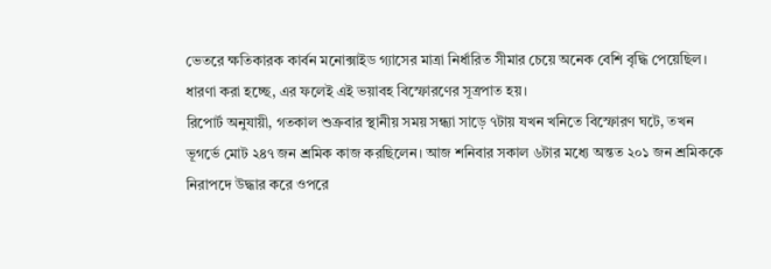ভেতরে ক্ষতিকারক কার্বন মনোক্সাইড গ্যাসের মাত্রা নির্ধারিত সীমার চেয়ে অনেক বেশি বৃদ্ধি পেয়েছিল। ধারণা করা হচ্ছে, এর ফলেই এই ভয়াবহ বিস্ফোরণের সূত্রপাত হয়।
রিপোর্ট অনুযায়ী, গতকাল শুক্রবার স্থানীয় সময় সন্ধ্যা সাড়ে ৭টায় যখন খনিতে বিস্ফোরণ ঘটে, তখন ভূগর্ভে মোট ২৪৭ জন শ্রমিক কাজ করছিলেন। আজ শনিবার সকাল ৬টার মধ্যে অন্তত ২০১ জন শ্রমিককে নিরাপদে উদ্ধার করে ওপরে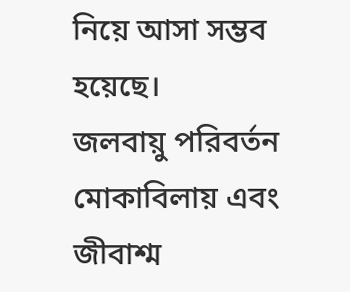নিয়ে আসা সম্ভব হয়েছে।
জলবায়ু পরিবর্তন মোকাবিলায় এবং জীবাশ্ম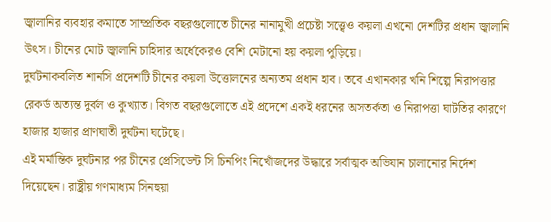জ্বালানির ব্যবহার কমাতে সাম্প্রতিক বছরগুলোতে চীনের নানামুখী প্রচেষ্টা সত্ত্বেও কয়লা এখনো দেশটির প্রধান জ্বালানি উৎস। চীনের মোট জ্বালানি চাহিদার অর্ধেকেরও বেশি মেটানো হয় কয়লা পুড়িয়ে।
দুর্ঘটনাকবলিত শানসি প্রদেশটি চীনের কয়লা উত্তোলনের অন্যতম প্রধান হাব। তবে এখানকার খনি শিল্পে নিরাপত্তার রেকর্ড অত্যন্ত দুর্বল ও কুখ্যাত। বিগত বছরগুলোতে এই প্রদেশে একই ধরনের অসতর্কতা ও নিরাপত্তা ঘাটতির কারণে হাজার হাজার প্রাণঘাতী দুর্ঘটনা ঘটেছে।
এই মর্মান্তিক দুর্ঘটনার পর চীনের প্রেসিডেন্ট সি চিনপিং নিখোঁজদের উদ্ধারে সর্বাত্মক অভিযান চালানোর নির্দেশ দিয়েছেন। রাষ্ট্রীয় গণমাধ্যম সিনহুয়া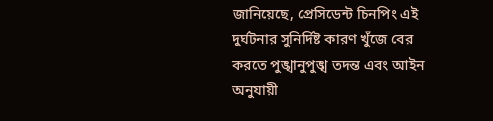জানিয়েছে, প্রেসিডেন্ট চিনপিং এই দুর্ঘটনার সুনির্দিষ্ট কারণ খুঁজে বের করতে পুঙ্খানুপুঙ্খ তদন্ত এবং আইন অনুযায়ী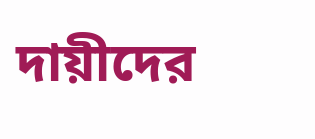দায়ীদের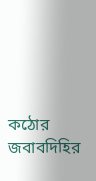কঠোর জবাবদিহির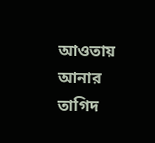আওতায় আনার তাগিদ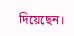দিয়েছেন।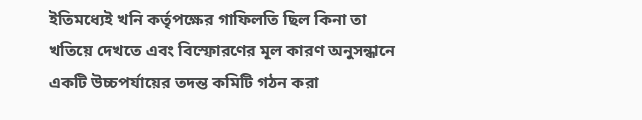ইতিমধ্যেই খনি কর্তৃপক্ষের গাফিলতি ছিল কিনা তা খতিয়ে দেখতে এবং বিস্ফোরণের মূল কারণ অনুসন্ধানে একটি উচ্চপর্যায়ের তদন্ত কমিটি গঠন করা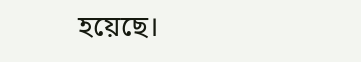হয়েছে।